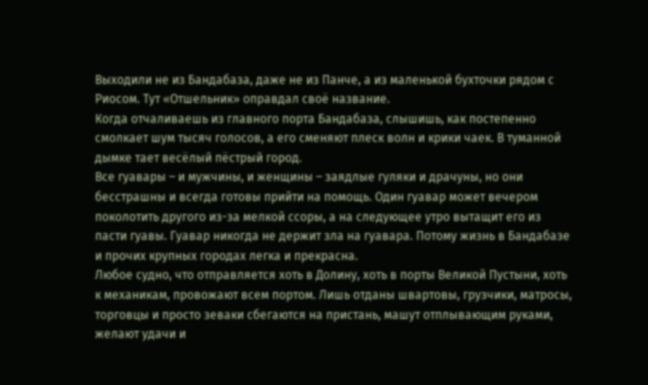Выходили не из Бандабаза, даже не из Панче, а из маленькой бухточки рядом с Риосом. Тут «Отшельник» оправдал своё название.
Когда отчаливаешь из главного порта Бандабаза, слышишь, как постепенно смолкает шум тысяч голосов, а его сменяют плеск волн и крики чаек. В туманной дымке тает весёлый пёстрый город.
Все гуавары – и мужчины, и женщины – заядлые гуляки и драчуны, но они бесстрашны и всегда готовы прийти на помощь. Один гуавар может вечером поколотить другого из-за мелкой ссоры, а на следующее утро вытащит его из пасти гуавы. Гуавар никогда не держит зла на гуавара. Потому жизнь в Бандабазе и прочих крупных городах легка и прекрасна.
Любое судно, что отправляется хоть в Долину, хоть в порты Великой Пустыни, хоть к механикам, провожают всем портом. Лишь отданы швартовы, грузчики, матросы, торговцы и просто зеваки сбегаются на пристань, машут отплывающим руками, желают удачи и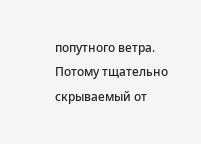попутного ветра.
Потому тщательно скрываемый от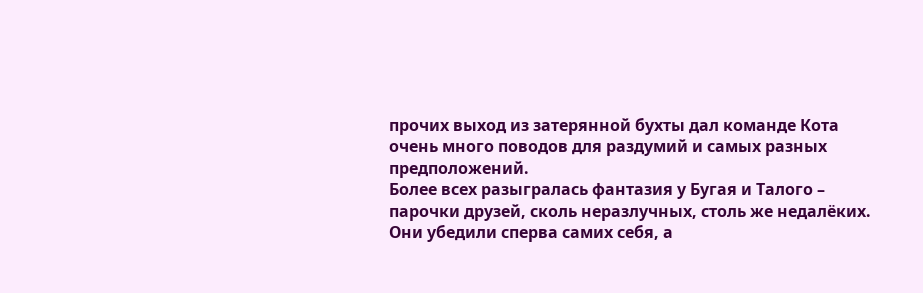прочих выход из затерянной бухты дал команде Кота очень много поводов для раздумий и самых разных предположений.
Более всех разыгралась фантазия у Бугая и Талого – парочки друзей, сколь неразлучных, столь же недалёких. Они убедили сперва самих себя, а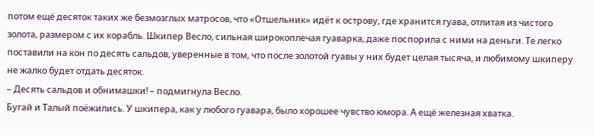потом ещё десяток таких же безмозглых матросов, что «Отшельник» идёт к острову, где хранится гуава, отлитая из чистого золота, размером с их корабль. Шкипер Весло, сильная широкоплечая гуаварка, даже поспорила с ними на деньги. Те легко поставили на кон по десять сальдов, уверенные в том, что после золотой гуавы у них будет целая тысяча, и любимому шкиперу не жалко будет отдать десяток.
– Десять сальдов и обнимашки! – подмигнула Весло.
Бугай и Талый поёжились. У шкипера, как у любого гуавара, было хорошее чувство юмора. А ещё железная хватка.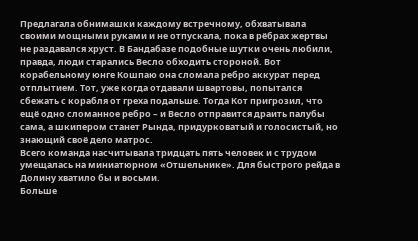Предлагала обнимашки каждому встречному, обхватывала своими мощными руками и не отпускала, пока в рёбрах жертвы не раздавался хруст. В Бандабазе подобные шутки очень любили, правда, люди старались Весло обходить стороной. Вот корабельному юнге Кошпаю она сломала ребро аккурат перед отплытием. Тот, уже когда отдавали швартовы, попытался сбежать с корабля от греха подальше. Тогда Кот пригрозил, что ещё одно сломанное ребро – и Весло отправится драить палубы сама, а шкипером станет Рында, придурковатый и голосистый, но знающий своё дело матрос.
Всего команда насчитывала тридцать пять человек и с трудом умещалась на миниатюрном «Отшельнике». Для быстрого рейда в Долину хватило бы и восьми.
Больше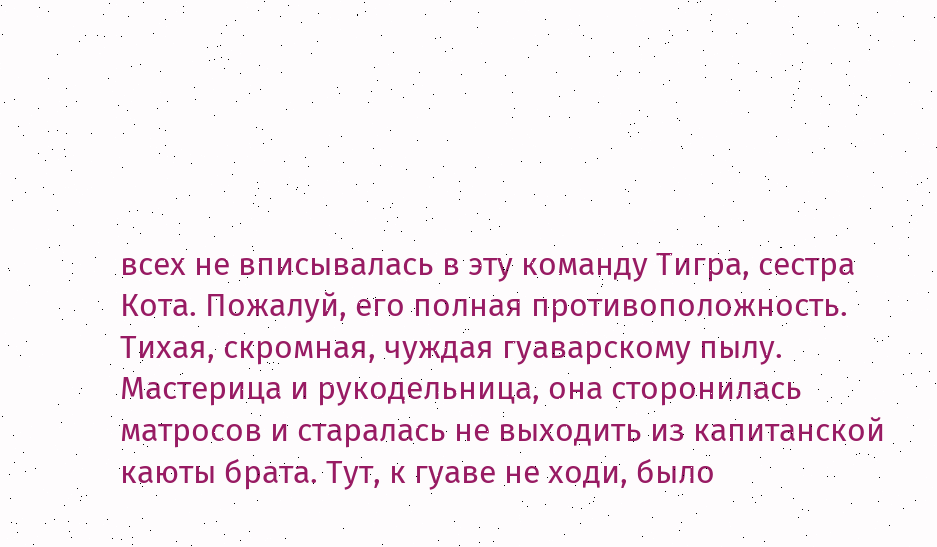всех не вписывалась в эту команду Тигра, сестра Кота. Пожалуй, его полная противоположность. Тихая, скромная, чуждая гуаварскому пылу. Мастерица и рукодельница, она сторонилась матросов и старалась не выходить из капитанской каюты брата. Тут, к гуаве не ходи, было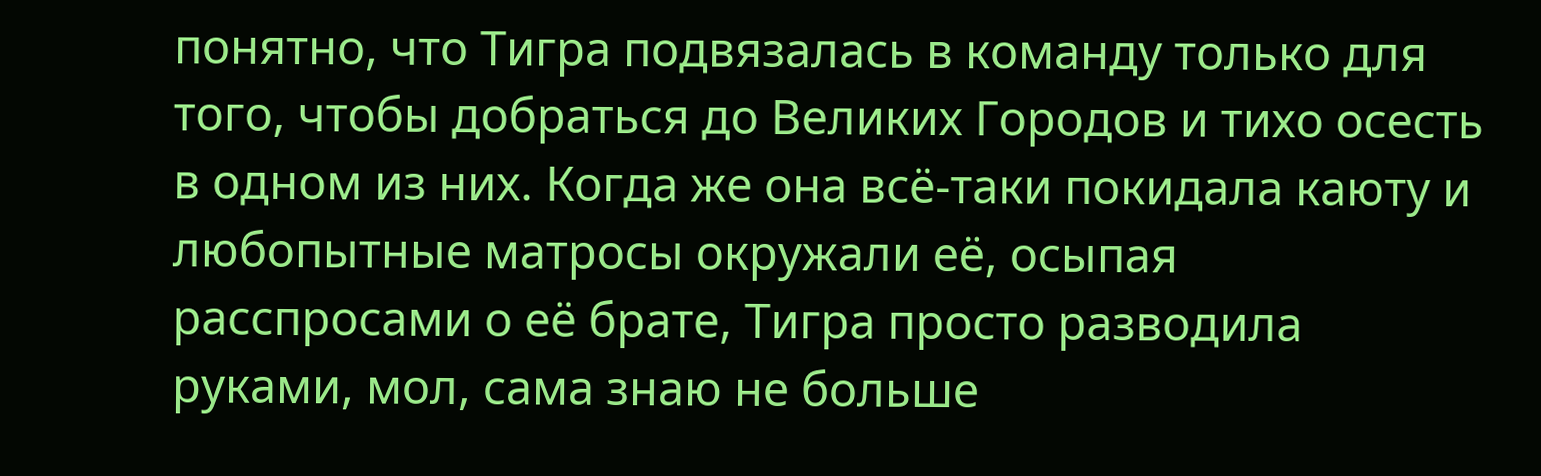понятно, что Тигра подвязалась в команду только для того, чтобы добраться до Великих Городов и тихо осесть в одном из них. Когда же она всё-таки покидала каюту и любопытные матросы окружали её, осыпая расспросами о её брате, Тигра просто разводила руками, мол, сама знаю не больше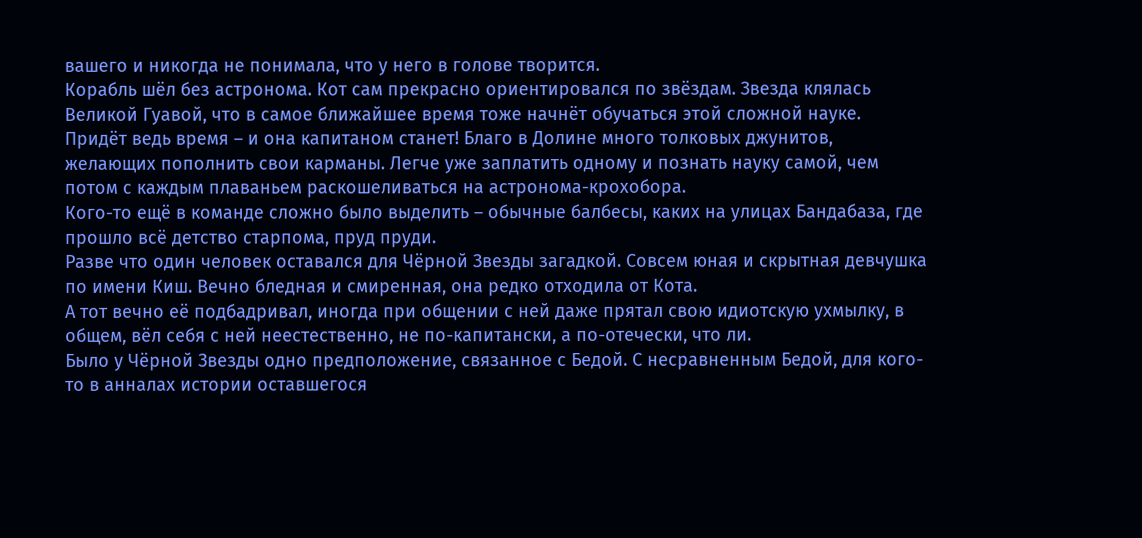вашего и никогда не понимала, что у него в голове творится.
Корабль шёл без астронома. Кот сам прекрасно ориентировался по звёздам. Звезда клялась Великой Гуавой, что в самое ближайшее время тоже начнёт обучаться этой сложной науке. Придёт ведь время – и она капитаном станет! Благо в Долине много толковых джунитов, желающих пополнить свои карманы. Легче уже заплатить одному и познать науку самой, чем потом с каждым плаваньем раскошеливаться на астронома-крохобора.
Кого-то ещё в команде сложно было выделить – обычные балбесы, каких на улицах Бандабаза, где прошло всё детство старпома, пруд пруди.
Разве что один человек оставался для Чёрной Звезды загадкой. Совсем юная и скрытная девчушка по имени Киш. Вечно бледная и смиренная, она редко отходила от Кота.
А тот вечно её подбадривал, иногда при общении с ней даже прятал свою идиотскую ухмылку, в общем, вёл себя с ней неестественно, не по-капитански, а по-отечески, что ли.
Было у Чёрной Звезды одно предположение, связанное с Бедой. С несравненным Бедой, для кого-то в анналах истории оставшегося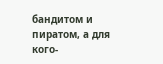бандитом и пиратом, а для кого-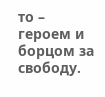то – героем и борцом за свободу.